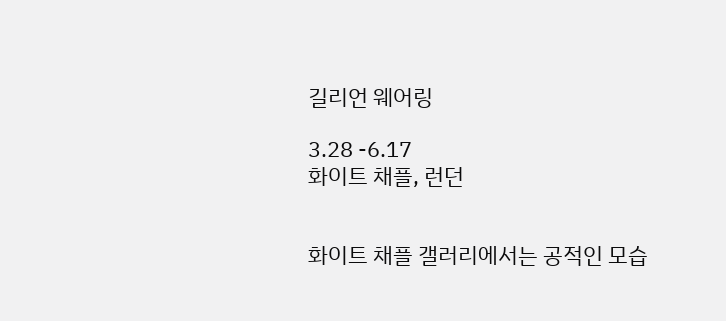길리언 웨어링

3.28 -6.17
화이트 채플, 런던


화이트 채플 갤러리에서는 공적인 모습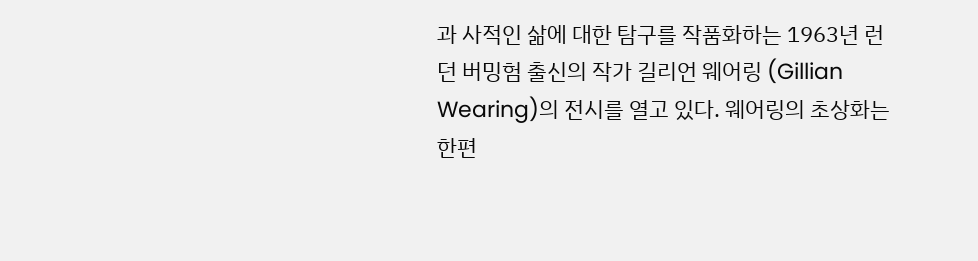과 사적인 삶에 대한 탐구를 작품화하는 1963년 런던 버밍험 출신의 작가 길리언 웨어링 (Gillian Wearing)의 전시를 열고 있다. 웨어링의 초상화는 한편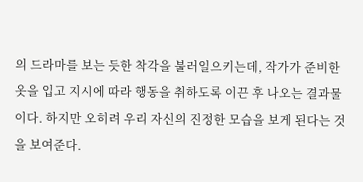의 드라마를 보는 듯한 착각을 불러일으키는데, 작가가 준비한 옷을 입고 지시에 따라 행동을 취하도록 이끈 후 나오는 결과물이다. 하지만 오히려 우리 자신의 진정한 모습을 보게 된다는 것을 보여준다.